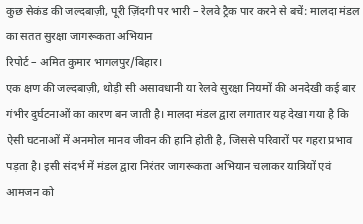कुछ सेकंड की जल्दबाज़ी, पूरी ज़िंदगी पर भारी – रेलवे ट्रैक पार करने से बचें: मालदा मंडल का सतत सुरक्षा जागरूकता अभियान
रिपोर्ट – अमित कुमार भागलपुर/बिहार।
एक क्षण की जल्दबाज़ी, थोड़ी सी असावधानी या रेलवे सुरक्षा नियमों की अनदेखी कई बार गंभीर दुर्घटनाओं का कारण बन जाती है। मालदा मंडल द्वारा लगातार यह देखा गया है कि ऐसी घटनाओं में अनमोल मानव जीवन की हानि होती है, जिससे परिवारों पर गहरा प्रभाव पड़ता है। इसी संदर्भ में मंडल द्वारा निरंतर जागरूकता अभियान चलाकर यात्रियों एवं आमजन को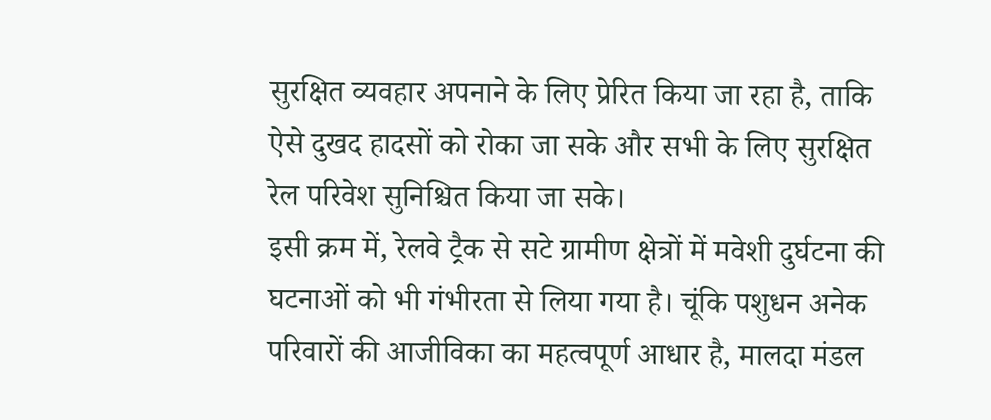सुरक्षित व्यवहार अपनाने के लिए प्रेरित किया जा रहा है, ताकि ऐसे दुखद हादसों को रोका जा सके और सभी के लिए सुरक्षित रेल परिवेश सुनिश्चित किया जा सके।
इसी क्रम में, रेलवे ट्रैक से सटे ग्रामीण क्षेत्रों में मवेशी दुर्घटना की घटनाओं को भी गंभीरता से लिया गया है। चूंकि पशुधन अनेक परिवारों की आजीविका का महत्वपूर्ण आधार है, मालदा मंडल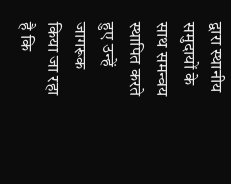द्वारा स्थानीय समुदायों के साथ समन्वय स्थापित करते हुए उन्हें जागरूक किया जा रहा है कि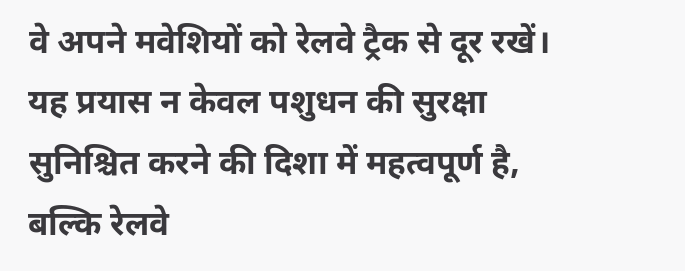वे अपने मवेशियों को रेलवे ट्रैक से दूर रखें। यह प्रयास न केवल पशुधन की सुरक्षा सुनिश्चित करने की दिशा में महत्वपूर्ण है, बल्कि रेलवे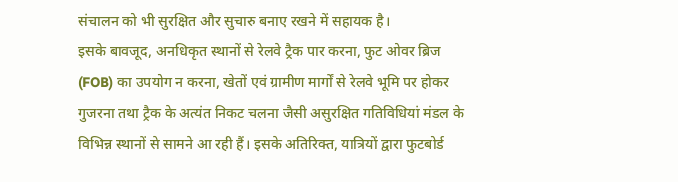संचालन को भी सुरक्षित और सुचारु बनाए रखने में सहायक है।
इसके बावजूद, अनधिकृत स्थानों से रेलवे ट्रैक पार करना, फुट ओवर ब्रिज (FOB) का उपयोग न करना, खेतों एवं ग्रामीण मार्गों से रेलवे भूमि पर होकर गुजरना तथा ट्रैक के अत्यंत निकट चलना जैसी असुरक्षित गतिविधियां मंडल के विभिन्न स्थानों से सामने आ रही हैं। इसके अतिरिक्त, यात्रियों द्वारा फुटबोर्ड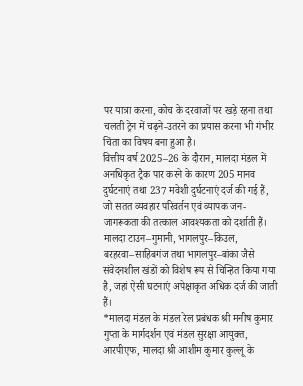पर यात्रा करना, कोच के दरवाजों पर खड़े रहना तथा चलती ट्रेन में चढ़ने-उतरने का प्रयास करना भी गंभीर चिंता का विषय बना हुआ है।
वित्तीय वर्ष 2025–26 के दौरान, मालदा मंडल में अनधिकृत ट्रैक पार करने के कारण 205 मानव दुर्घटनाएं तथा 237 मवेशी दुर्घटनाएं दर्ज की गई हैं, जो सतत व्यवहार परिवर्तन एवं व्यापक जन-जागरूकता की तत्काल आवश्यकता को दर्शाती हैं। मालदा टाउन–गुमानी, भागलपुर–किउल, बरहरवा–साहिबगंज तथा भागलपुर–बांका जैसे संवेदनशील खंडों को विशेष रूप से चिन्हित किया गया है, जहां ऐसी घटनाएं अपेक्षाकृत अधिक दर्ज की जाती हैं।
*मालदा मंडल के मंडल रेल प्रबंधक श्री मनीष कुमार गुप्ता के मार्गदर्शन एवं मंडल सुरक्षा आयुक्त, आरपीएफ, मालदा श्री आशीम कुमार कुल्लू के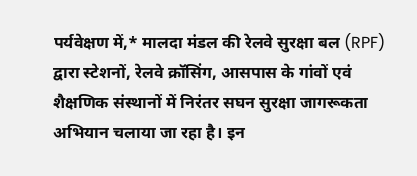पर्यवेक्षण में,* मालदा मंडल की रेलवे सुरक्षा बल (RPF) द्वारा स्टेशनों, रेलवे क्रॉसिंग, आसपास के गांवों एवं शैक्षणिक संस्थानों में निरंतर सघन सुरक्षा जागरूकता अभियान चलाया जा रहा है। इन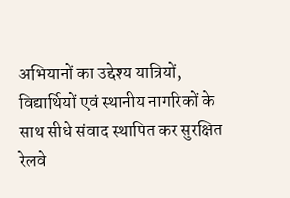अभियानों का उद्देश्य यात्रियों, विद्यार्थियों एवं स्थानीय नागरिकों के साथ सीधे संवाद स्थापित कर सुरक्षित रेलवे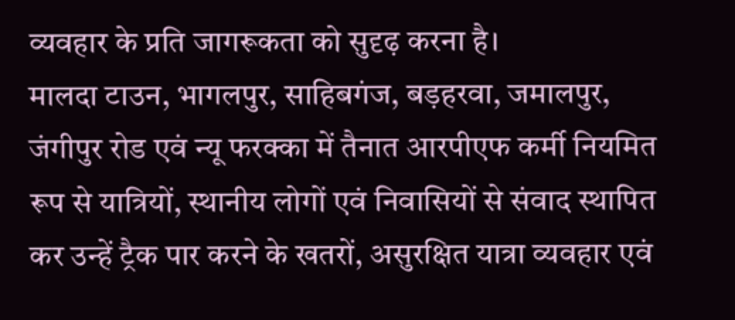व्यवहार के प्रति जागरूकता को सुदृढ़ करना है।
मालदा टाउन, भागलपुर, साहिबगंज, बड़हरवा, जमालपुर, जंगीपुर रोड एवं न्यू फरक्का में तैनात आरपीएफ कर्मी नियमित रूप से यात्रियों, स्थानीय लोगों एवं निवासियों से संवाद स्थापित कर उन्हें ट्रैक पार करने के खतरों, असुरक्षित यात्रा व्यवहार एवं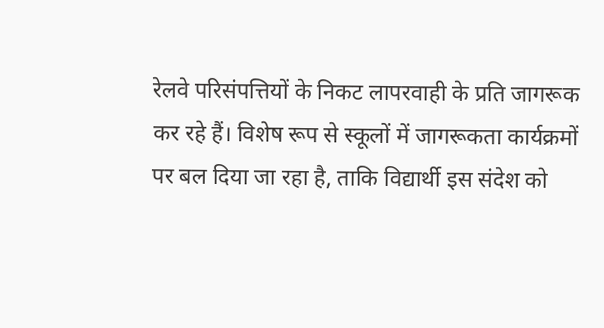रेलवे परिसंपत्तियों के निकट लापरवाही के प्रति जागरूक कर रहे हैं। विशेष रूप से स्कूलों में जागरूकता कार्यक्रमों पर बल दिया जा रहा है, ताकि विद्यार्थी इस संदेश को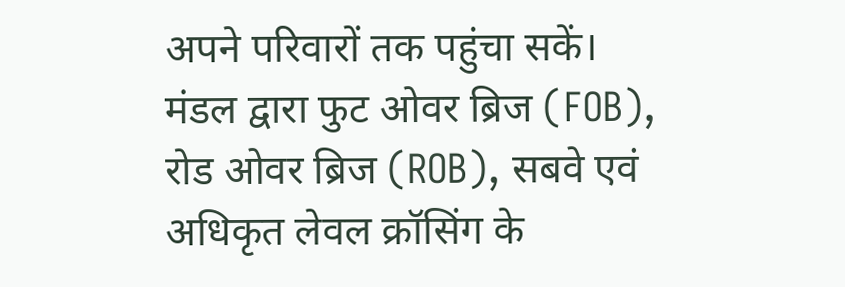अपने परिवारों तक पहुंचा सकें।
मंडल द्वारा फुट ओवर ब्रिज (FOB), रोड ओवर ब्रिज (ROB), सबवे एवं अधिकृत लेवल क्रॉसिंग के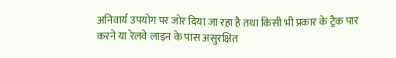अनिवार्य उपयोग पर जोर दिया जा रहा है तथा किसी भी प्रकार के ट्रैक पार करने या रेलवे लाइन के पास असुरक्षित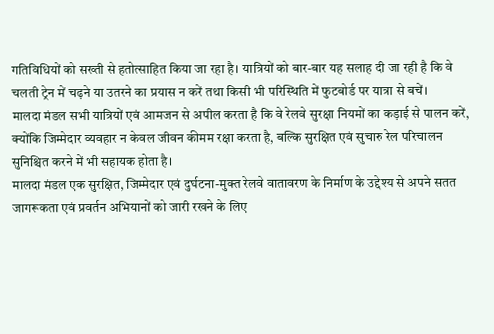गतिविधियों को सख्ती से हतोत्साहित किया जा रहा है। यात्रियों को बार-बार यह सलाह दी जा रही है कि वे चलती ट्रेन में चढ़ने या उतरने का प्रयास न करें तथा किसी भी परिस्थिति में फुटबोर्ड पर यात्रा से बचें।
मालदा मंडल सभी यात्रियों एवं आमजन से अपील करता है कि वे रेलवे सुरक्षा नियमों का कड़ाई से पालन करें, क्योंकि जिम्मेदार व्यवहार न केवल जीवन कीमम रक्षा करता है, बल्कि सुरक्षित एवं सुचारु रेल परिचालन सुनिश्चित करने में भी सहायक होता है।
मालदा मंडल एक सुरक्षित, जिम्मेदार एवं दुर्घटना-मुक्त रेलवे वातावरण के निर्माण के उद्देश्य से अपने सतत जागरूकता एवं प्रवर्तन अभियानों को जारी रखने के लिए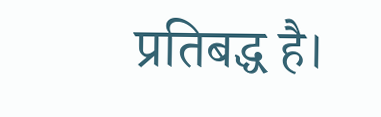प्रतिबद्ध है।